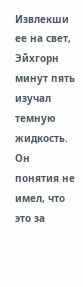Извлекши ее на свет, Эйхгорн минут пять изучал темную жидкость. Он понятия не имел, что это за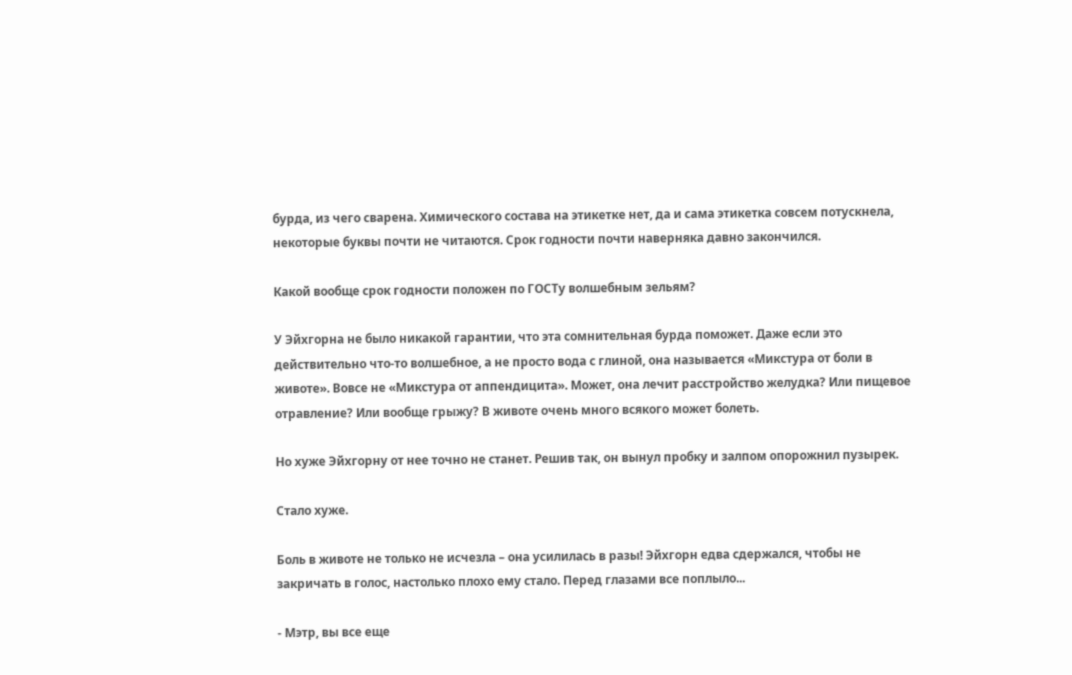бурда, из чего сварена. Химического состава на этикетке нет, да и сама этикетка совсем потускнела, некоторые буквы почти не читаются. Срок годности почти наверняка давно закончился.

Какой вообще срок годности положен по ГОСТу волшебным зельям?

У Эйхгорна не было никакой гарантии, что эта сомнительная бурда поможет. Даже если это действительно что-то волшебное, а не просто вода с глиной, она называется «Микстура от боли в животе». Вовсе не «Микстура от аппендицита». Может, она лечит расстройство желудка? Или пищевое отравление? Или вообще грыжу? В животе очень много всякого может болеть.

Но хуже Эйхгорну от нее точно не станет. Решив так, он вынул пробку и залпом опорожнил пузырек.

Стало хуже.

Боль в животе не только не исчезла – она усилилась в разы! Эйхгорн едва сдержался, чтобы не закричать в голос, настолько плохо ему стало. Перед глазами все поплыло...

- Мэтр, вы все еще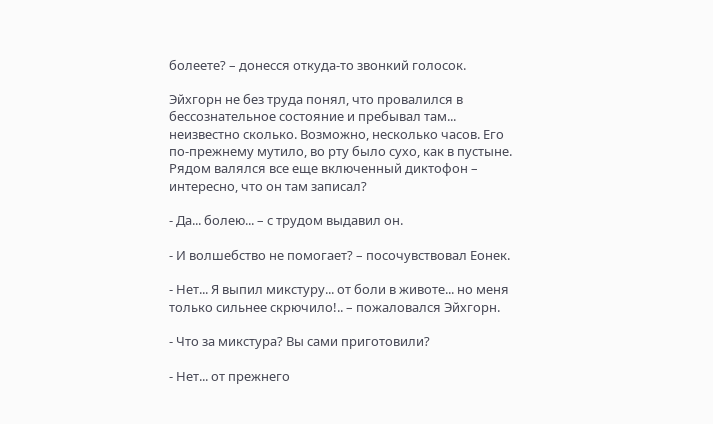болеете? – донесся откуда-то звонкий голосок.

Эйхгорн не без труда понял, что провалился в бессознательное состояние и пребывал там... неизвестно сколько. Возможно, несколько часов. Его по-прежнему мутило, во рту было сухо, как в пустыне. Рядом валялся все еще включенный диктофон – интересно, что он там записал?

- Да... болею... – с трудом выдавил он.

- И волшебство не помогает? – посочувствовал Еонек.

- Нет... Я выпил микстуру... от боли в животе... но меня только сильнее скрючило!.. – пожаловался Эйхгорн.

- Что за микстура? Вы сами приготовили?

- Нет... от прежнего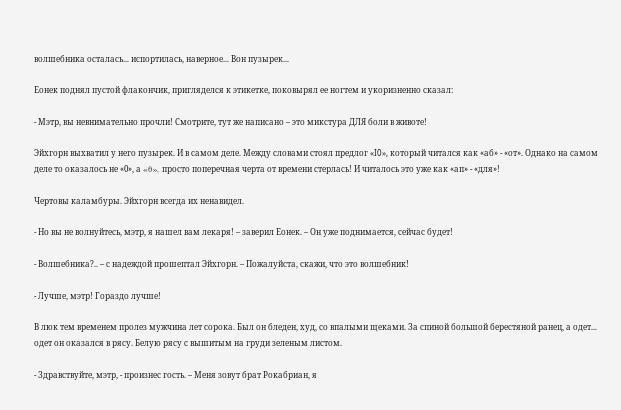волшебника осталась... испортилась, наверное... Вон пузырек...

Еонек поднял пустой флакончик, пригляделся к этикетке, поковырял ее ногтем и укоризненно сказал:

- Мэтр, вы невнимательно прочли! Смотрите, тут же написано – это микстура ДЛЯ боли в животе!

Эйхгорн выхватил у него пузырек. И в самом деле. Между словами стоял предлог «I0», который читался как «аб» - «от». Однако на самом деле то оказалось не «0», а «θ», просто поперечная черта от времени стерлась! И читалось это уже как «ап» - «для»!

Чертовы каламбуры. Эйхгорн всегда их ненавидел.

- Но вы не волнуйтесь, мэтр, я нашел вам лекаря! – заверил Еонек. – Он уже поднимается, сейчас будет!

- Волшебника?.. – с надеждой прошептал Эйхгорн. – Пожалуйста, скажи, что это волшебник!

- Лучше, мэтр! Гораздо лучше!

В люк тем временем пролез мужчина лет сорока. Был он бледен, худ, со впалыми щеками. За спиной большой берестяной ранец, а одет... одет он оказался в рясу. Белую рясу с вышитым на груди зеленым листом.

- Здравствуйте, мэтр, - произнес гость. – Меня зовут брат Рокабриан, я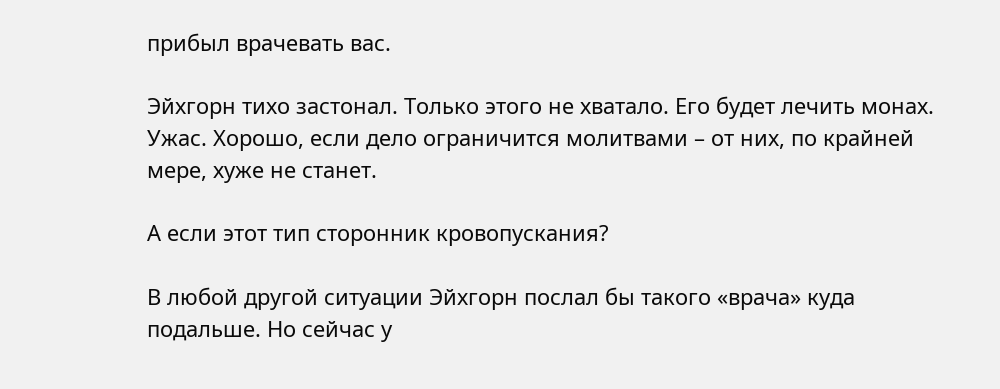прибыл врачевать вас.

Эйхгорн тихо застонал. Только этого не хватало. Его будет лечить монах. Ужас. Хорошо, если дело ограничится молитвами – от них, по крайней мере, хуже не станет.

А если этот тип сторонник кровопускания?

В любой другой ситуации Эйхгорн послал бы такого «врача» куда подальше. Но сейчас у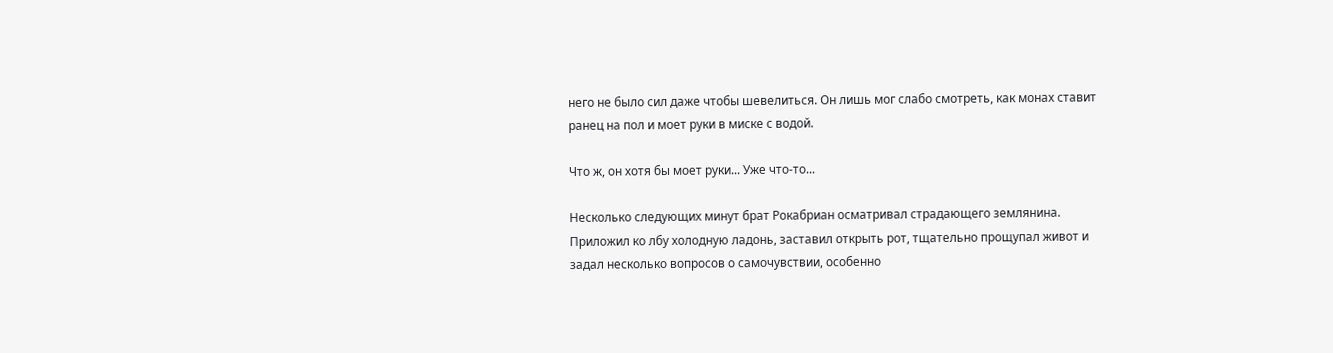него не было сил даже чтобы шевелиться. Он лишь мог слабо смотреть, как монах ставит ранец на пол и моет руки в миске с водой.

Что ж, он хотя бы моет руки... Уже что-то...

Несколько следующих минут брат Рокабриан осматривал страдающего землянина. Приложил ко лбу холодную ладонь, заставил открыть рот, тщательно прощупал живот и задал несколько вопросов о самочувствии, особенно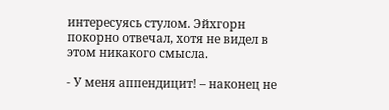интересуясь стулом. Эйхгорн покорно отвечал, хотя не видел в этом никакого смысла.

- У меня аппендицит! – наконец не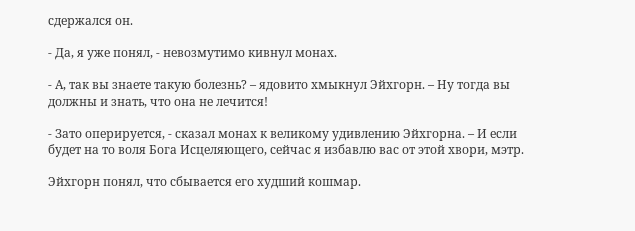сдержался он.

- Да, я уже понял, - невозмутимо кивнул монах.

- А, так вы знаете такую болезнь? – ядовито хмыкнул Эйхгорн. – Ну тогда вы должны и знать, что она не лечится!

- Зато оперируется, - сказал монах к великому удивлению Эйхгорна. – И если будет на то воля Бога Исцеляющего, сейчас я избавлю вас от этой хвори, мэтр.

Эйхгорн понял, что сбывается его худший кошмар.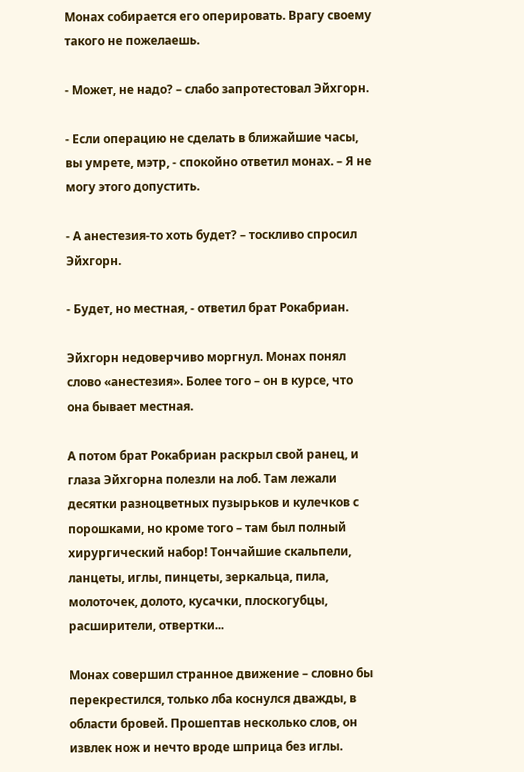Монах собирается его оперировать. Врагу своему такого не пожелаешь.

- Может, не надо? – слабо запротестовал Эйхгорн.

- Если операцию не сделать в ближайшие часы, вы умрете, мэтр, - спокойно ответил монах. – Я не могу этого допустить.

- А анестезия-то хоть будет? – тоскливо спросил Эйхгорн.

- Будет, но местная, - ответил брат Рокабриан.

Эйхгорн недоверчиво моргнул. Монах понял слово «анестезия». Более того – он в курсе, что она бывает местная.

А потом брат Рокабриан раскрыл свой ранец, и глаза Эйхгорна полезли на лоб. Там лежали десятки разноцветных пузырьков и кулечков с порошками, но кроме того – там был полный хирургический набор! Тончайшие скальпели, ланцеты, иглы, пинцеты, зеркальца, пила, молоточек, долото, кусачки, плоскогубцы, расширители, отвертки...

Монах совершил странное движение – словно бы перекрестился, только лба коснулся дважды, в области бровей. Прошептав несколько слов, он извлек нож и нечто вроде шприца без иглы.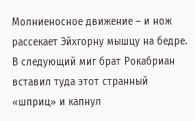Молниеносное движение – и нож рассекает Эйхгорну мышцу на бедре. В следующий миг брат Рокабриан вставил туда этот странный «шприц» и капнул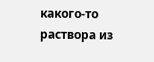какого-то раствора из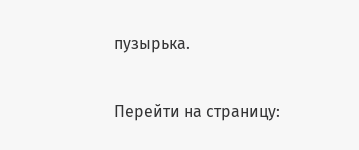пузырька.

Перейти на страницу: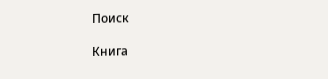Поиск

Книга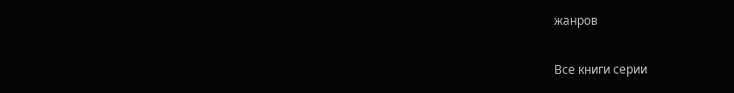жанров

Все книги серии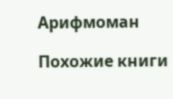Арифмоман

Похожие книги